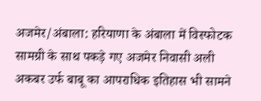अजमेर/अंबाला: हरियाणा के अंबाला में विस्फोटक सामग्री के साथ पकड़े गए अजमेर निवासी अली अकबर उर्फ बाबू का आपराधिक इतिहास भी सामने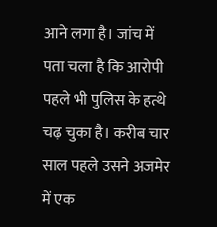आने लगा है। जांच में पता चला है कि आरोपी पहले भी पुलिस के हत्थे चढ़ चुका है। करीब चार साल पहले उसने अजमेर में एक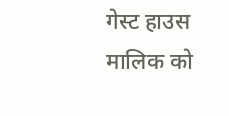गेस्ट हाउस मालिक को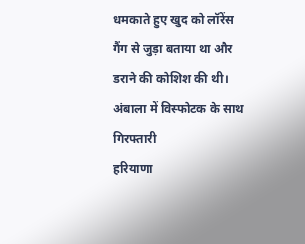धमकाते हुए खुद को लॉरेंस गैंग से जुड़ा बताया था और डराने की कोशिश की थी।
अंबाला में विस्फोटक के साथ गिरफ्तारी
हरियाणा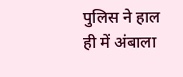पुलिस ने हाल ही में अंबाला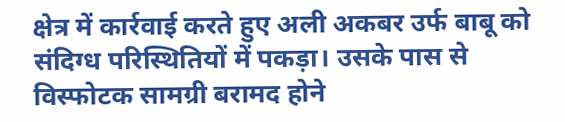क्षेत्र में कार्रवाई करते हुए अली अकबर उर्फ बाबू को संदिग्ध परिस्थितियों में पकड़ा। उसके पास से विस्फोटक सामग्री बरामद होने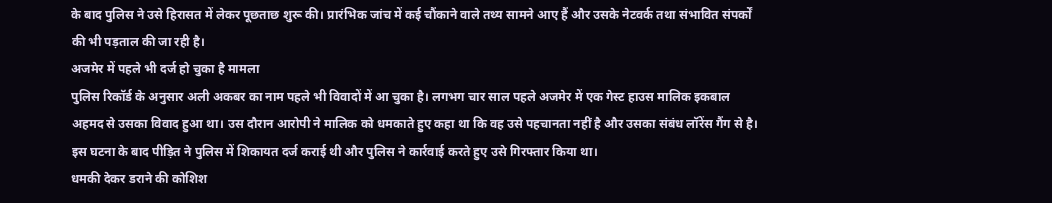के बाद पुलिस ने उसे हिरासत में लेकर पूछताछ शुरू की। प्रारंभिक जांच में कई चौंकाने वाले तथ्य सामने आए हैं और उसके नेटवर्क तथा संभावित संपर्कों की भी पड़ताल की जा रही है।
अजमेर में पहले भी दर्ज हो चुका है मामला
पुलिस रिकॉर्ड के अनुसार अली अकबर का नाम पहले भी विवादों में आ चुका है। लगभग चार साल पहले अजमेर में एक गेस्ट हाउस मालिक इकबाल अहमद से उसका विवाद हुआ था। उस दौरान आरोपी ने मालिक को धमकाते हुए कहा था कि वह उसे पहचानता नहीं है और उसका संबंध लॉरेंस गैंग से है। इस घटना के बाद पीड़ित ने पुलिस में शिकायत दर्ज कराई थी और पुलिस ने कार्रवाई करते हुए उसे गिरफ्तार किया था।
धमकी देकर डराने की कोशिश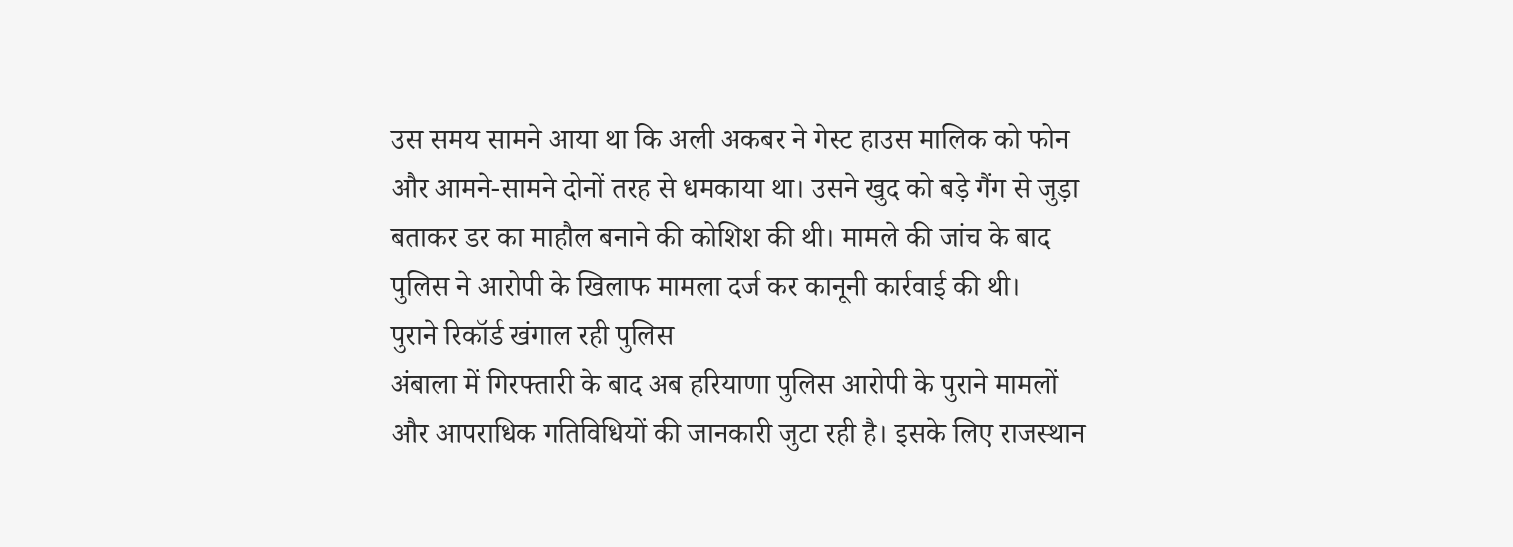उस समय सामने आया था कि अली अकबर ने गेस्ट हाउस मालिक को फोन और आमने-सामने दोनों तरह से धमकाया था। उसने खुद को बड़े गैंग से जुड़ा बताकर डर का माहौल बनाने की कोशिश की थी। मामले की जांच के बाद पुलिस ने आरोपी के खिलाफ मामला दर्ज कर कानूनी कार्रवाई की थी।
पुराने रिकॉर्ड खंगाल रही पुलिस
अंबाला में गिरफ्तारी के बाद अब हरियाणा पुलिस आरोपी के पुराने मामलों और आपराधिक गतिविधियों की जानकारी जुटा रही है। इसके लिए राजस्थान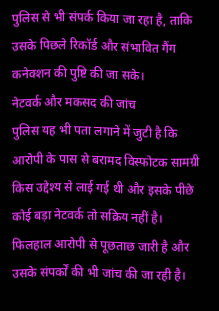पुलिस से भी संपर्क किया जा रहा है, ताकि उसके पिछले रिकॉर्ड और संभावित गैंग कनेक्शन की पुष्टि की जा सके।
नेटवर्क और मकसद की जांच
पुलिस यह भी पता लगाने में जुटी है कि आरोपी के पास से बरामद विस्फोटक सामग्री किस उद्देश्य से लाई गई थी और इसके पीछे कोई बड़ा नेटवर्क तो सक्रिय नहीं है। फिलहाल आरोपी से पूछताछ जारी है और उसके संपर्कों की भी जांच की जा रही है।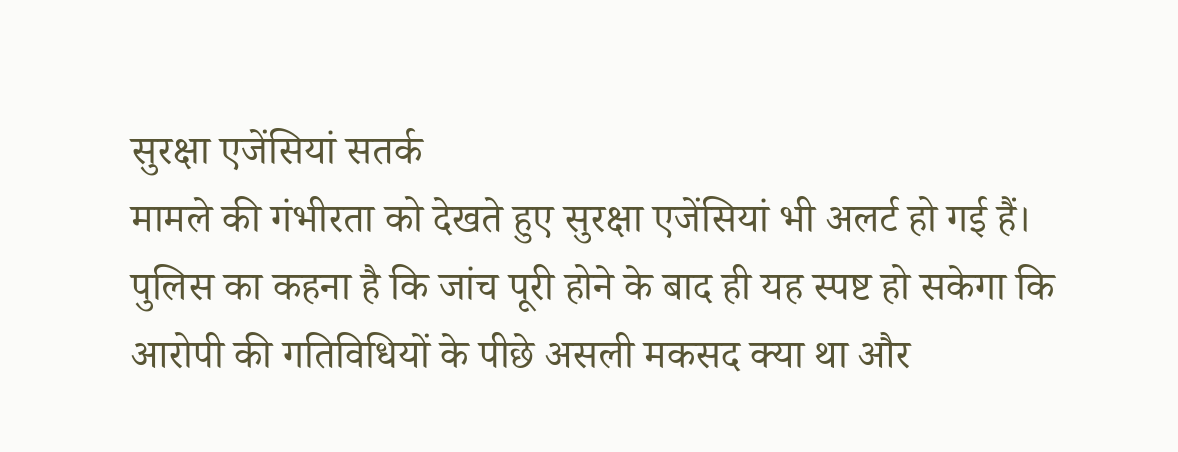सुरक्षा एजेंसियां सतर्क
मामले की गंभीरता को देखते हुए सुरक्षा एजेंसियां भी अलर्ट हो गई हैं। पुलिस का कहना है कि जांच पूरी होने के बाद ही यह स्पष्ट हो सकेगा कि आरोपी की गतिविधियों के पीछे असली मकसद क्या था और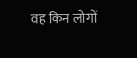वह किन लोगों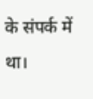के संपर्क में था।